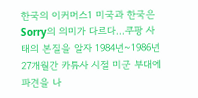한국의 이커머스1 미국과 한국은 Sorry의 의미가 다르다...쿠팡 사태의 본질을 알자 1984년~1986년 27개월간 카튜사 시절 미군 부대에 파견을 나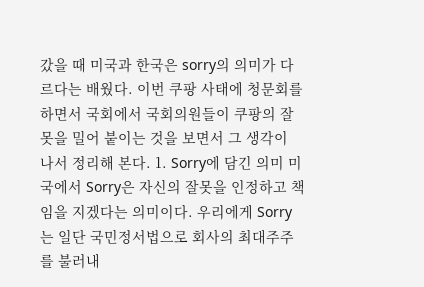갔을 때 미국과 한국은 sorry의 의미가 다르다는 배웠다. 이번 쿠팡 사태에 청문회를 하면서 국회에서 국회의원들이 쿠팡의 잘못을 밀어 붙이는 것을 보면서 그 생각이 나서 정리해 본다. 1. Sorry에 담긴 의미 미국에서 Sorry은 자신의 잘못을 인정하고 책임을 지겠다는 의미이다. 우리에게 Sorry는 일단 국민정서법으로 회사의 최대주주를 불러내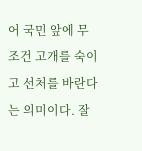어 국민 앞에 무조건 고개를 숙이고 선처를 바란다는 의미이다. 잘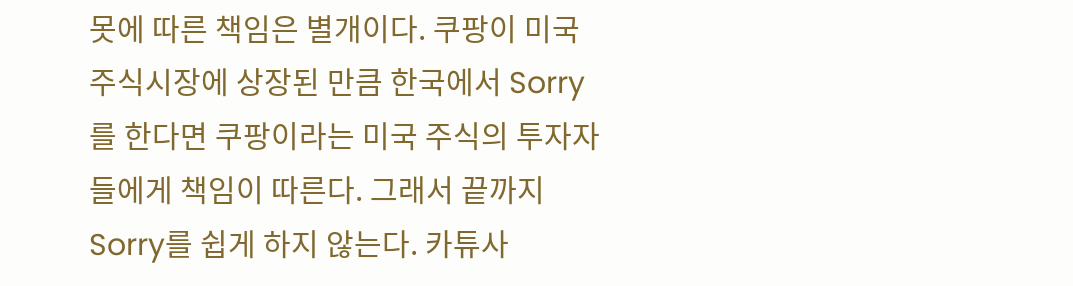못에 따른 책임은 별개이다. 쿠팡이 미국 주식시장에 상장된 만큼 한국에서 Sorry를 한다면 쿠팡이라는 미국 주식의 투자자들에게 책임이 따른다. 그래서 끝까지 Sorry를 쉽게 하지 않는다. 카튜사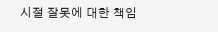시절 잘못에 대한 책임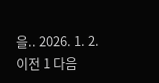을.. 2026. 1. 2. 이전 1 다음